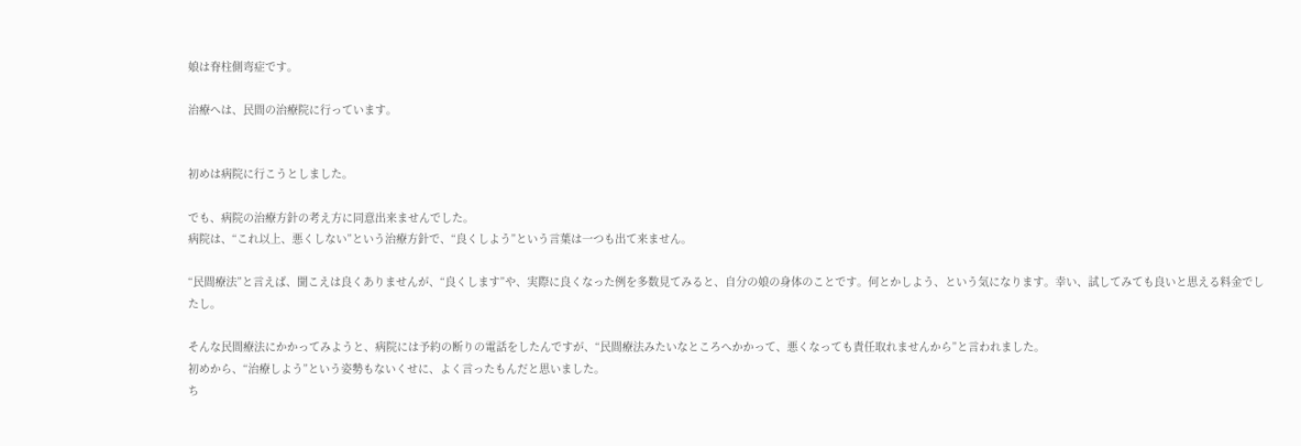娘は脊柱側弯症です。

治療へは、民間の治療院に行っています。


初めは病院に行こうとしました。

でも、病院の治療方針の考え方に同意出来ませんでした。
病院は、“これ以上、悪くしない”という治療方針で、“良くしよう”という言葉は一つも出て来ません。

“民間療法”と言えば、聞こえは良くありませんが、“良くします”や、実際に良くなった例を多数見てみると、自分の娘の身体のことです。何とかしよう、という気になります。幸い、試してみても良いと思える料金でしたし。

そんな民間療法にかかってみようと、病院には予約の断りの電話をしたんですが、“民間療法みたいなところへかかって、悪くなっても責任取れませんから”と言われました。
初めから、“治療しよう”という姿勢もないくせに、よく言ったもんだと思いました。
ち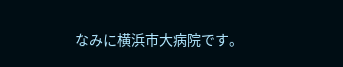なみに横浜市大病院です。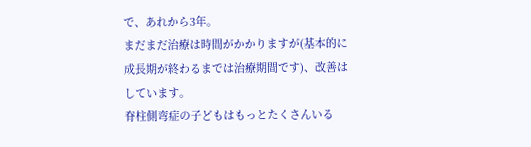で、あれから3年。
まだまだ治療は時間がかかりますが(基本的に成長期が終わるまでは治療期間です)、改善はしています。
脊柱側弯症の子どもはもっとたくさんいる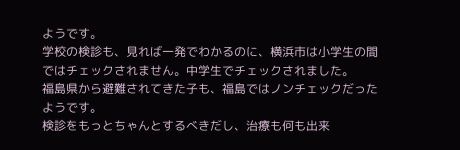ようです。
学校の検診も、見れば一発でわかるのに、横浜市は小学生の間ではチェックされません。中学生でチェックされました。
福島県から避難されてきた子も、福島ではノンチェックだったようです。
検診をもっとちゃんとするべきだし、治療も何も出来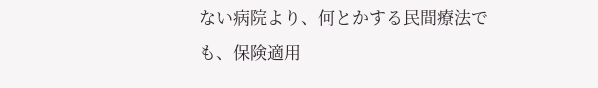ない病院より、何とかする民間療法でも、保険適用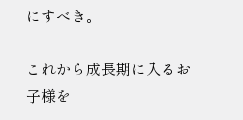にすべき。

これから成長期に入るお子様を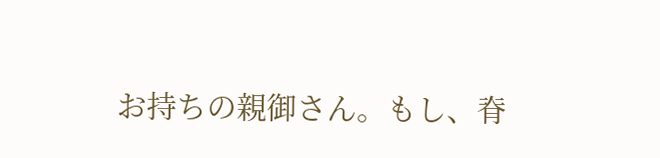お持ちの親御さん。もし、脊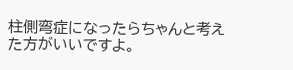柱側弯症になったらちゃんと考えた方がいいですよ。